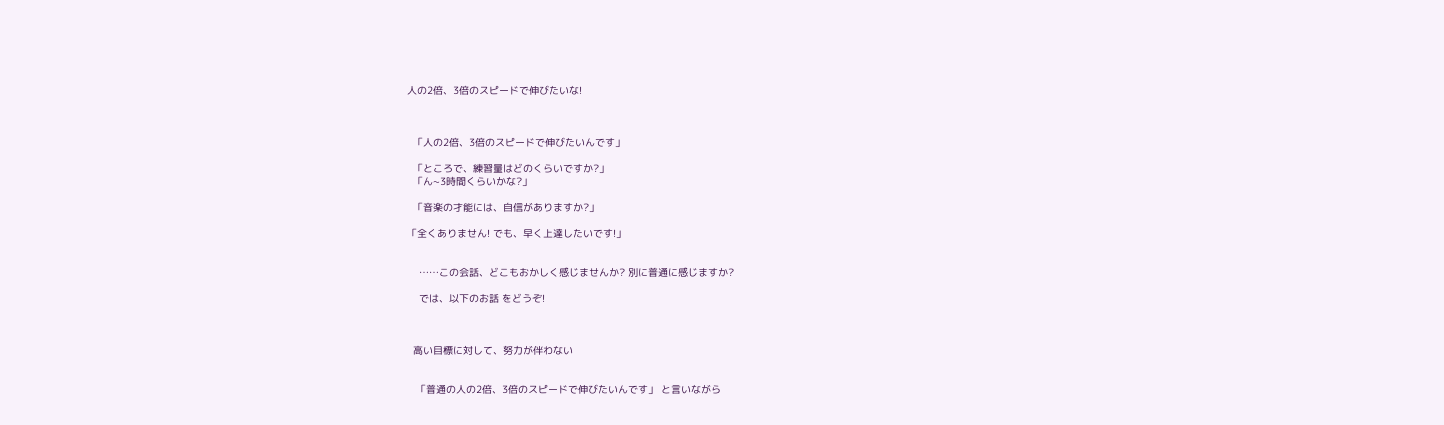人の2倍、3倍のスピードで伸びたいな!



  「人の2倍、3倍のスピードで伸びたいんです」

  「ところで、練習量はどのくらいですか?」
  「ん~3時間くらいかな?」

  「音楽の才能には、自信がありますか?」

「全くありません! でも、早く上達したいです!」


    ……この会話、どこもおかしく感じませんか? 別に普通に感じますか?

    では、以下のお話 をどうぞ!



  高い目標に対して、努力が伴わない


   「普通の人の2倍、3倍のスピードで伸びたいんです」 と言いながら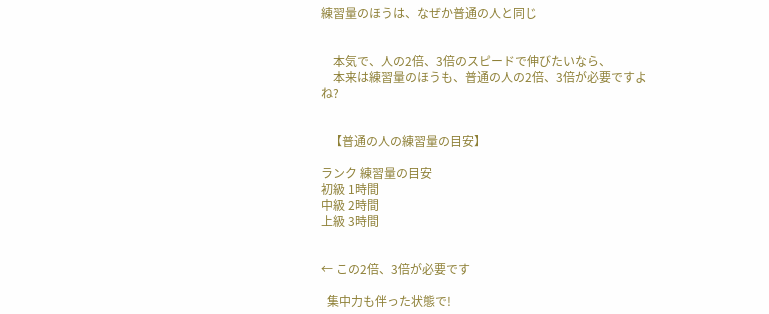練習量のほうは、なぜか普通の人と同じ


    本気で、人の2倍、3倍のスピードで伸びたいなら、
    本来は練習量のほうも、普通の人の2倍、3倍が必要ですよね?


   【普通の人の練習量の目安】

ランク 練習量の目安
初級 1時間
中級 2時間
上級 3時間


← この2倍、3倍が必要です

  集中力も伴った状態で!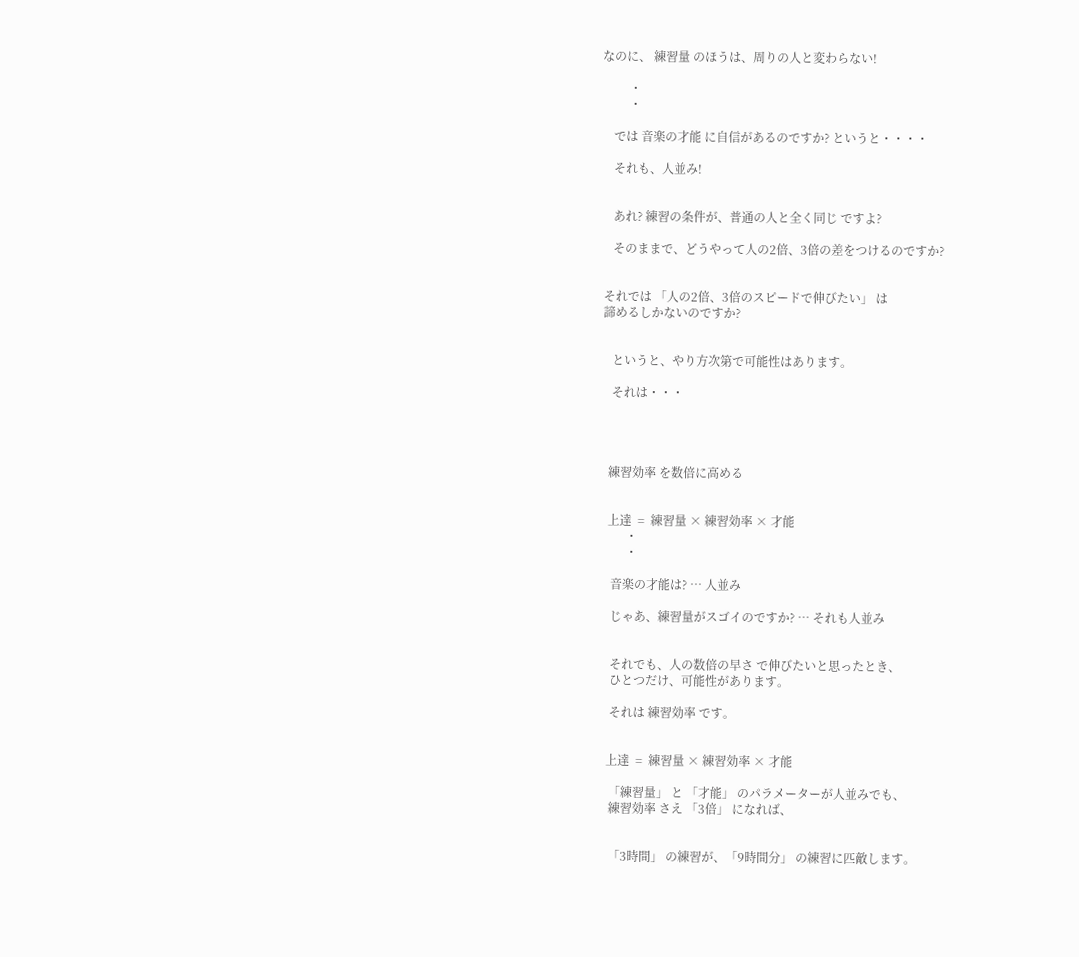なのに、 練習量 のほうは、周りの人と変わらない!

         ・
         ・

    では 音楽の才能 に自信があるのですか? というと・・・・

    それも、人並み!


    あれ? 練習の条件が、普通の人と全く同じ ですよ?

    そのままで、どうやって人の2倍、3倍の差をつけるのですか?


 それでは 「人の2倍、3倍のスピードで伸びたい」 は
 諦めるしかないのですか?


    というと、やり方次第で可能性はあります。

    それは・・・




   練習効率 を数倍に高める


   上達  =  練習量 × 練習効率 × 才能
         ・
         ・

    音楽の才能は? … 人並み

    じゃあ、練習量がスゴイのですか? … それも人並み


    それでも、人の数倍の早さ で伸びたいと思ったとき、
    ひとつだけ、可能性があります。

    それは 練習効率 です。


   上達  =  練習量 × 練習効率 × 才能

    「練習量」 と 「才能」 のパラメーターが人並みでも、
    練習効率 さえ 「3倍」 になれば、


    「3時間」 の練習が、「9時間分」 の練習に匹敵します。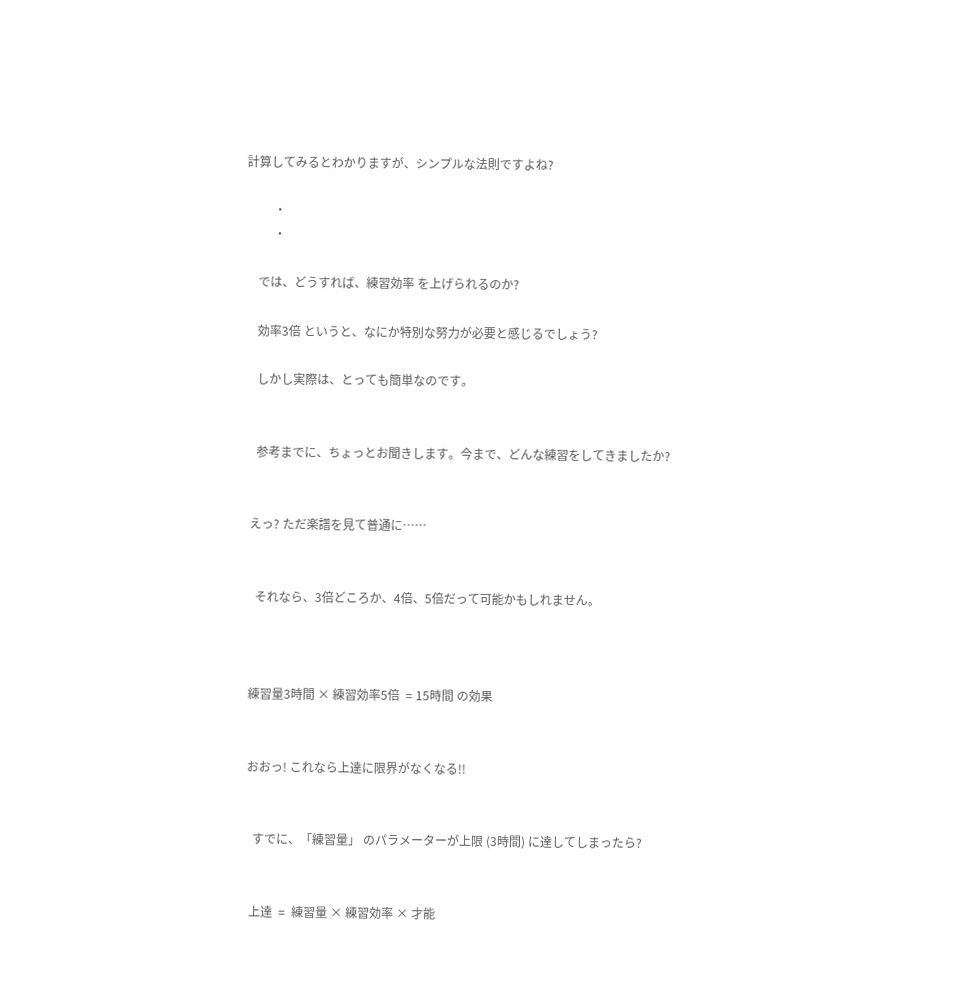計算してみるとわかりますが、シンプルな法則ですよね?

         ・
         ・

    では、どうすれば、練習効率 を上げられるのか?

    効率3倍 というと、なにか特別な努力が必要と感じるでしょう?

    しかし実際は、とっても簡単なのです。


    参考までに、ちょっとお聞きします。今まで、どんな練習をしてきましたか?


  えっ? ただ楽譜を見て普通に……


    それなら、3倍どころか、4倍、5倍だって可能かもしれません。



  練習量3時間 × 練習効率5倍  = 15時間 の効果


  おおっ! これなら上達に限界がなくなる!!


    すでに、「練習量」 のパラメーターが上限 (3時間) に達してしまったら?


   上達  =  練習量 × 練習効率 × 才能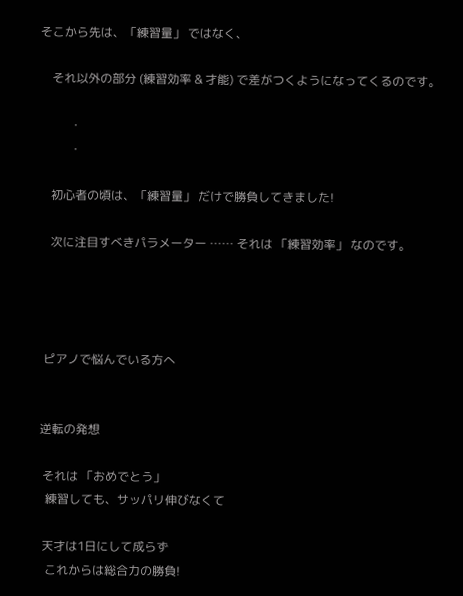そこから先は、「練習量」 ではなく、

    それ以外の部分 (練習効率 & 才能) で差がつくようになってくるのです。

          ・
          ・

    初心者の頃は、「練習量」 だけで勝負してきました!

    次に注目すべきパラメーター …… それは 「練習効率」 なのです。




  ピアノで悩んでいる方へ


 逆転の発想

  それは 「おめでとう」
   練習しても、サッパリ伸びなくて

  天才は1日にして成らず
   これからは総合力の勝負!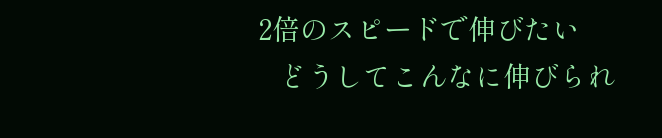2倍のスピードで伸びたい
   どうしてこんなに伸びられ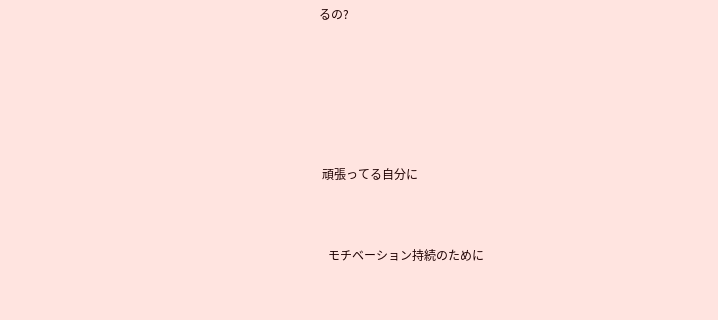るの?





 頑張ってる自分に


   モチベーション持続のために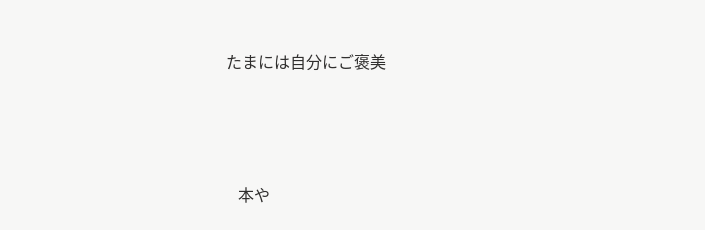たまには自分にご褒美






   本や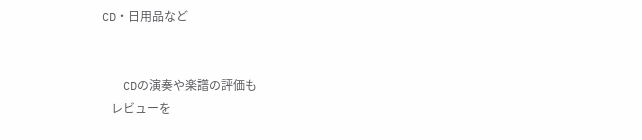CD・日用品など


   CDの演奏や楽譜の評価も
   レビューを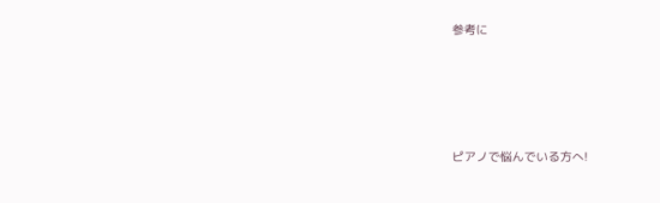参考に





ピアノで悩んでいる方へ!